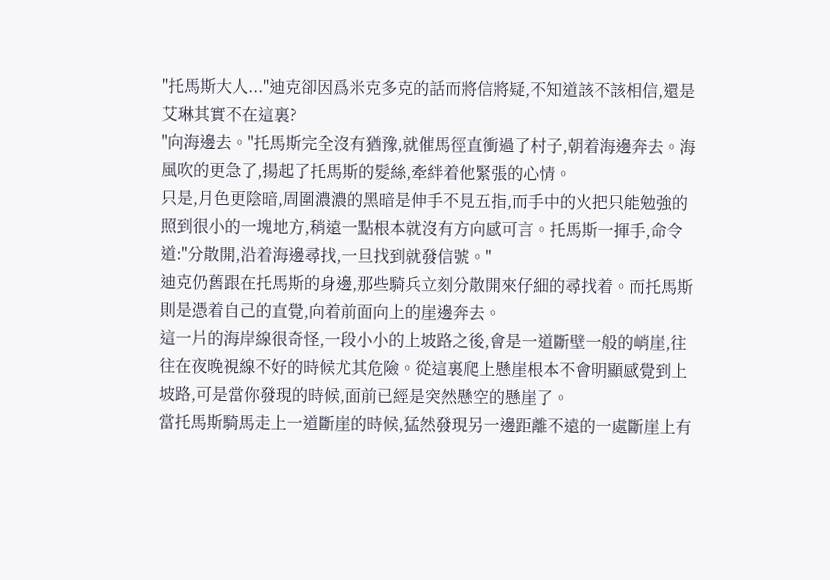"托馬斯大人..."迪克卻因爲米克多克的話而將信將疑,不知道該不該相信,還是艾琳其實不在這裏?
"向海邊去。"托馬斯完全沒有猶豫,就催馬徑直衝過了村子,朝着海邊奔去。海風吹的更急了,揚起了托馬斯的髮絲,牽絆着他緊張的心情。
只是,月色更陰暗,周圍濃濃的黑暗是伸手不見五指,而手中的火把只能勉強的照到很小的一塊地方,稍遠一點根本就沒有方向感可言。托馬斯一揮手,命令道:"分散開,沿着海邊尋找,一旦找到就發信號。"
迪克仍舊跟在托馬斯的身邊,那些騎兵立刻分散開來仔細的尋找着。而托馬斯則是憑着自己的直覺,向着前面向上的崖邊奔去。
這一片的海岸線很奇怪,一段小小的上坡路之後,會是一道斷壁一般的峭崖,往往在夜晚視線不好的時候尤其危險。從這裏爬上懸崖根本不會明顯感覺到上坡路,可是當你發現的時候,面前已經是突然懸空的懸崖了。
當托馬斯騎馬走上一道斷崖的時候,猛然發現另一邊距離不遠的一處斷崖上有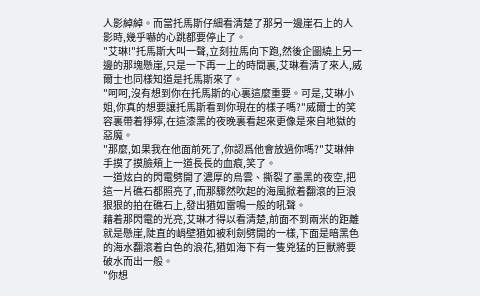人影綽綽。而當托馬斯仔細看清楚了那另一邊崖石上的人影時,幾乎嚇的心跳都要停止了。
"艾琳!"托馬斯大叫一聲,立刻拉馬向下跑,然後企圖繞上另一邊的那塊懸崖,只是一下再一上的時間裏,艾琳看清了來人,威爾士也同樣知道是托馬斯來了。
"呵呵,沒有想到你在托馬斯的心裏這麼重要。可是,艾琳小姐,你真的想要讓托馬斯看到你現在的樣子嗎?"威爾士的笑容裏帶着猙獰,在這漆黑的夜晚裏看起來更像是來自地獄的惡魔。
"那麼,如果我在他面前死了,你認爲他會放過你嗎?"艾琳伸手摸了摸臉頰上一道長長的血痕,笑了。
一道炫白的閃電劈開了濃厚的烏雲、撕裂了墨黑的夜空,把這一片礁石都照亮了,而那驟然吹起的海風掀着翻滾的巨浪狠狠的拍在礁石上,發出猶如雷鳴一般的吼聲。
藉着那閃電的光亮,艾琳才得以看清楚,前面不到兩米的距離就是懸崖,陡直的峭壁猶如被利劍劈開的一樣,下面是暗黑色的海水翻滾着白色的浪花,猶如海下有一隻兇猛的巨獸將要破水而出一般。
"你想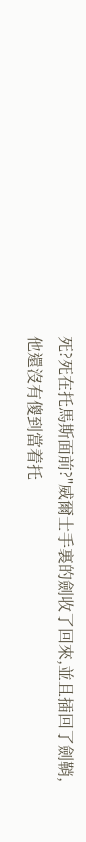死?死在托馬斯面前?"威爾士手裏的劍收了回來,並且插回了劍鞘,他還沒有傻到當着托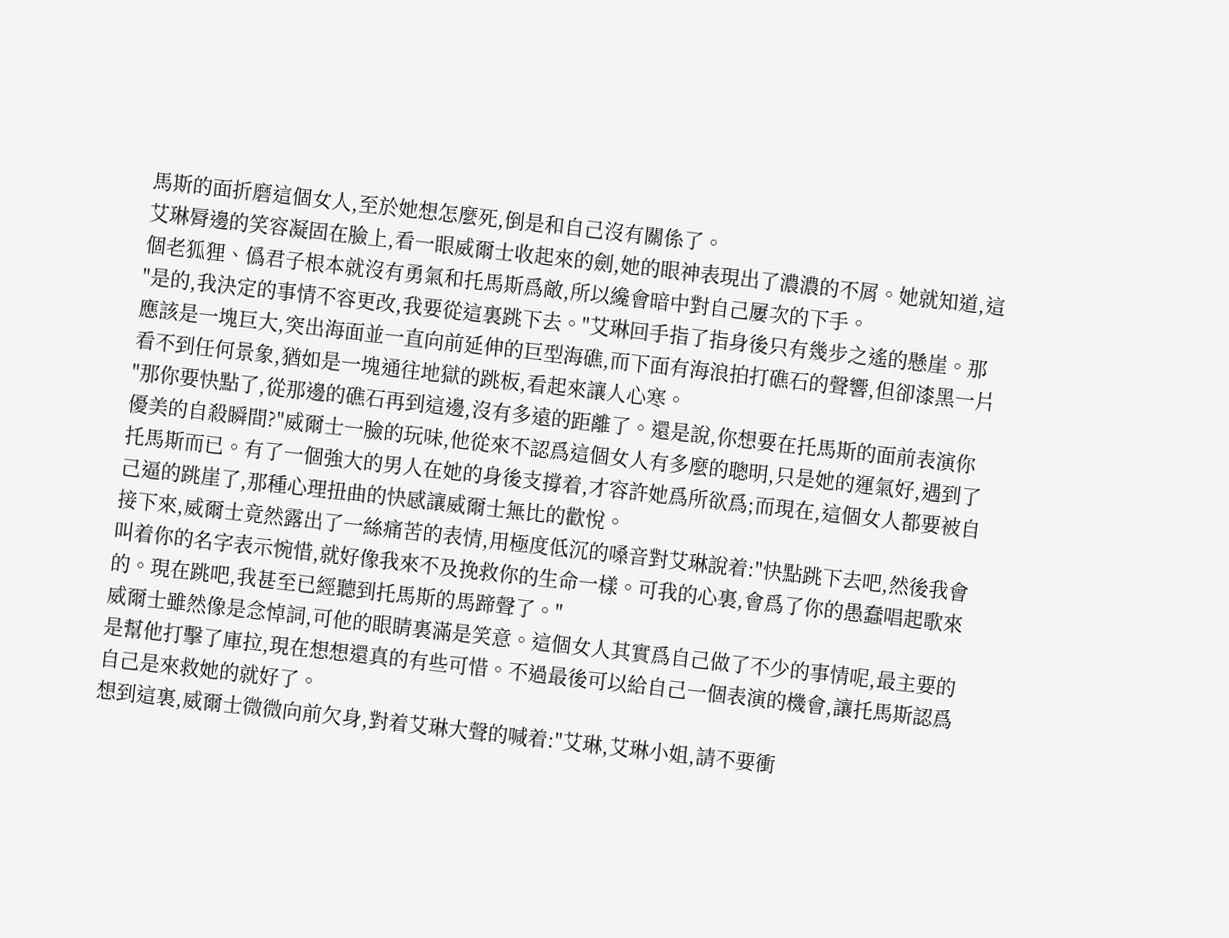馬斯的面折磨這個女人,至於她想怎麼死,倒是和自己沒有關係了。
艾琳脣邊的笑容凝固在臉上,看一眼威爾士收起來的劍,她的眼神表現出了濃濃的不屑。她就知道,這個老狐狸、僞君子根本就沒有勇氣和托馬斯爲敵,所以纔會暗中對自己屢次的下手。
"是的,我決定的事情不容更改,我要從這裏跳下去。"艾琳回手指了指身後只有幾步之遙的懸崖。那應該是一塊巨大,突出海面並一直向前延伸的巨型海礁,而下面有海浪拍打礁石的聲響,但卻漆黑一片看不到任何景象,猶如是一塊通往地獄的跳板,看起來讓人心寒。
"那你要快點了,從那邊的礁石再到這邊,沒有多遠的距離了。還是說,你想要在托馬斯的面前表演你優美的自殺瞬間?"威爾士一臉的玩味,他從來不認爲這個女人有多麼的聰明,只是她的運氣好,遇到了托馬斯而已。有了一個強大的男人在她的身後支撐着,才容許她爲所欲爲;而現在,這個女人都要被自己逼的跳崖了,那種心理扭曲的快感讓威爾士無比的歡悅。
接下來,威爾士竟然露出了一絲痛苦的表情,用極度低沉的嗓音對艾琳說着:"快點跳下去吧,然後我會叫着你的名字表示惋惜,就好像我來不及挽救你的生命一樣。可我的心裏,會爲了你的愚蠢唱起歌來的。現在跳吧,我甚至已經聽到托馬斯的馬蹄聲了。"
威爾士雖然像是念悼詞,可他的眼睛裏滿是笑意。這個女人其實爲自己做了不少的事情呢,最主要的是幫他打擊了庫拉,現在想想還真的有些可惜。不過最後可以給自己一個表演的機會,讓托馬斯認爲自己是來救她的就好了。
想到這裏,威爾士微微向前欠身,對着艾琳大聲的喊着:"艾琳,艾琳小姐,請不要衝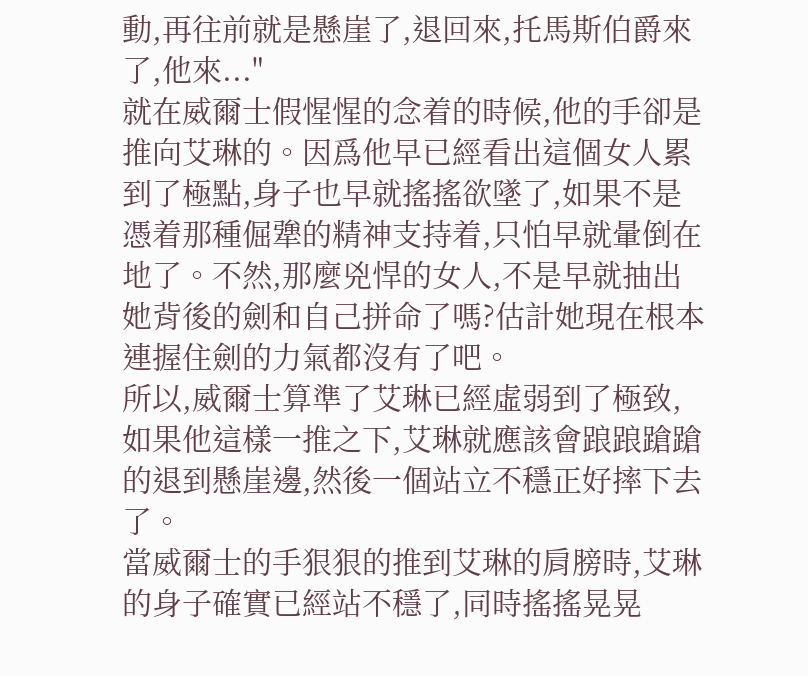動,再往前就是懸崖了,退回來,托馬斯伯爵來了,他來..."
就在威爾士假惺惺的念着的時候,他的手卻是推向艾琳的。因爲他早已經看出這個女人累到了極點,身子也早就搖搖欲墜了,如果不是憑着那種倔犟的精神支持着,只怕早就暈倒在地了。不然,那麼兇悍的女人,不是早就抽出她背後的劍和自己拼命了嗎?估計她現在根本連握住劍的力氣都沒有了吧。
所以,威爾士算準了艾琳已經虛弱到了極致,如果他這樣一推之下,艾琳就應該會踉踉蹌蹌的退到懸崖邊,然後一個站立不穩正好摔下去了。
當威爾士的手狠狠的推到艾琳的肩膀時,艾琳的身子確實已經站不穩了,同時搖搖晃晃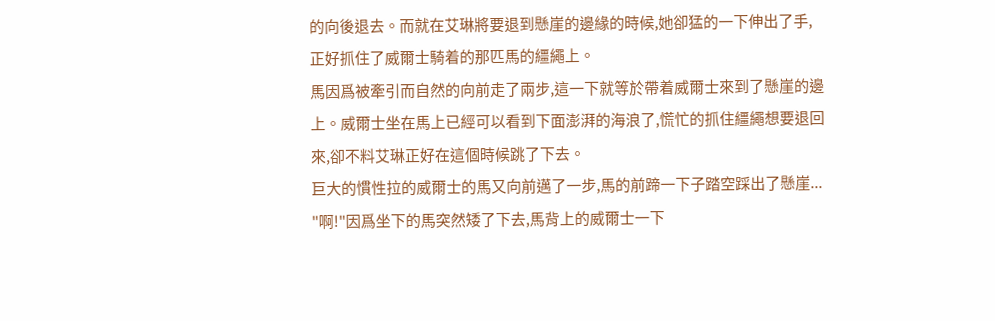的向後退去。而就在艾琳將要退到懸崖的邊緣的時候,她卻猛的一下伸出了手,正好抓住了威爾士騎着的那匹馬的繮繩上。
馬因爲被牽引而自然的向前走了兩步,這一下就等於帶着威爾士來到了懸崖的邊上。威爾士坐在馬上已經可以看到下面澎湃的海浪了,慌忙的抓住繮繩想要退回來,卻不料艾琳正好在這個時候跳了下去。
巨大的慣性拉的威爾士的馬又向前邁了一步,馬的前蹄一下子踏空踩出了懸崖...
"啊!"因爲坐下的馬突然矮了下去,馬背上的威爾士一下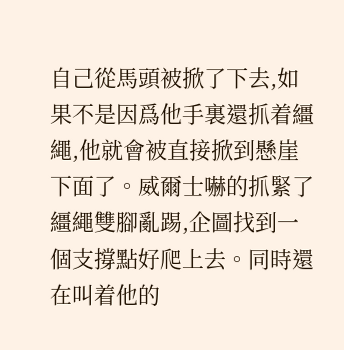自己從馬頭被掀了下去,如果不是因爲他手裏還抓着繮繩,他就會被直接掀到懸崖下面了。威爾士嚇的抓緊了繮繩雙腳亂踢,企圖找到一個支撐點好爬上去。同時還在叫着他的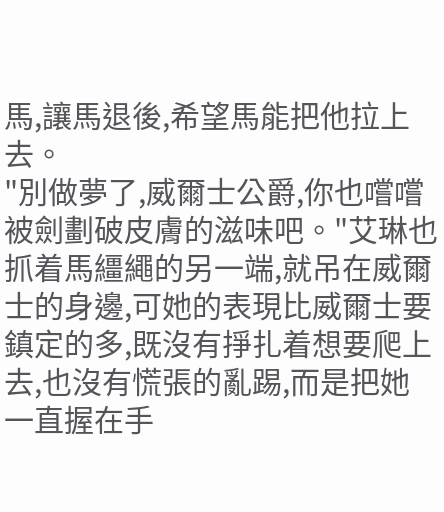馬,讓馬退後,希望馬能把他拉上去。
"別做夢了,威爾士公爵,你也嚐嚐被劍劃破皮膚的滋味吧。"艾琳也抓着馬繮繩的另一端,就吊在威爾士的身邊,可她的表現比威爾士要鎮定的多,既沒有掙扎着想要爬上去,也沒有慌張的亂踢,而是把她一直握在手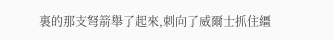裏的那支弩箭舉了起來,刺向了威爾士抓住繮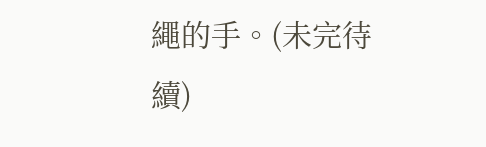繩的手。(未完待續)